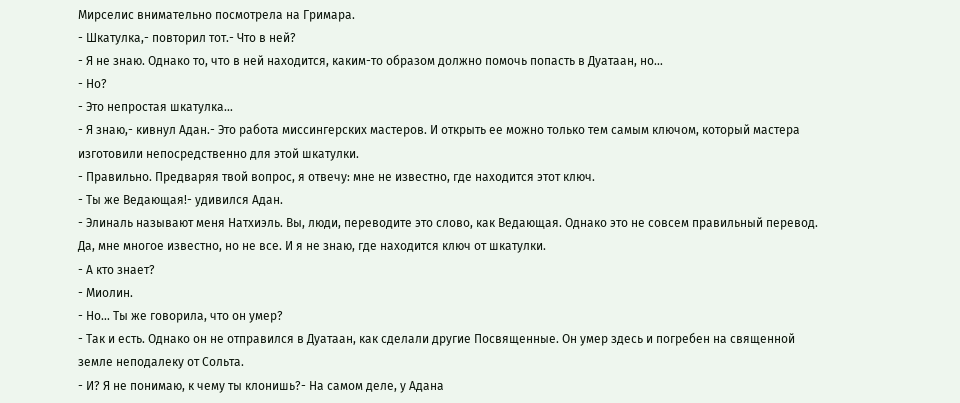Мирселис внимательно посмотрела на Гримара.
- Шкатулка,- повторил тот.- Что в ней?
- Я не знаю. Однако то, что в ней находится, каким-то образом должно помочь попасть в Дуатаан, но…
- Но?
- Это непростая шкатулка…
- Я знаю,- кивнул Адан.- Это работа миссингерских мастеров. И открыть ее можно только тем самым ключом, который мастера изготовили непосредственно для этой шкатулки.
- Правильно. Предваряя твой вопрос, я отвечу: мне не известно, где находится этот ключ.
- Ты же Ведающая!- удивился Адан.
- Элиналь называют меня Натхиэль. Вы, люди, переводите это слово, как Ведающая. Однако это не совсем правильный перевод. Да, мне многое известно, но не все. И я не знаю, где находится ключ от шкатулки.
- А кто знает?
- Миолин.
- Но… Ты же говорила, что он умер?
- Так и есть. Однако он не отправился в Дуатаан, как сделали другие Посвященные. Он умер здесь и погребен на священной земле неподалеку от Сольта.
- И? Я не понимаю, к чему ты клонишь?- На самом деле, у Адана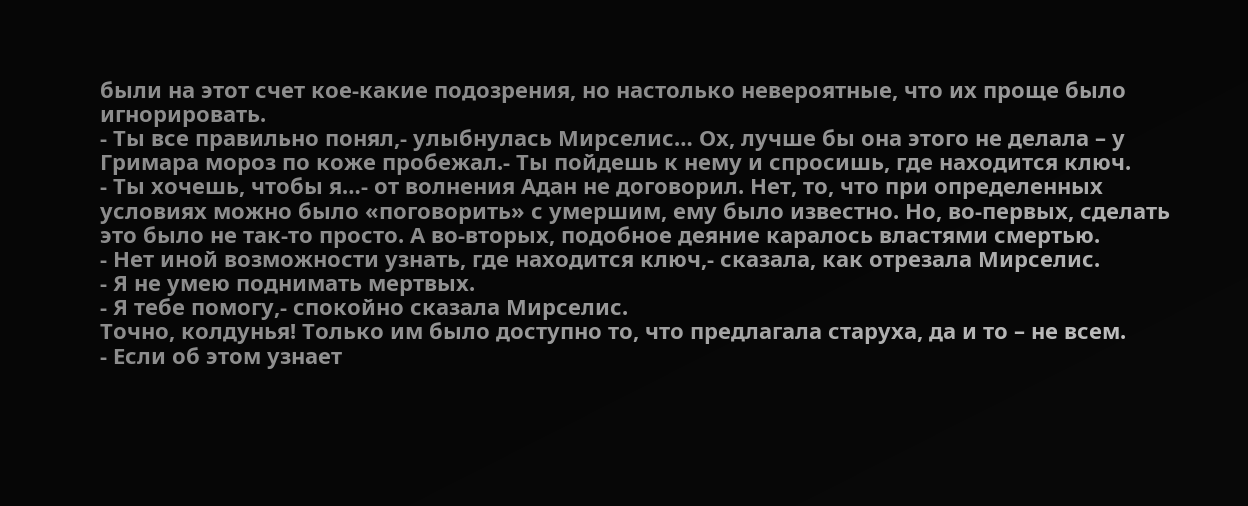были на этот счет кое-какие подозрения, но настолько невероятные, что их проще было игнорировать.
- Ты все правильно понял,- улыбнулась Мирселис… Ох, лучше бы она этого не делала – у Гримара мороз по коже пробежал.- Ты пойдешь к нему и спросишь, где находится ключ.
- Ты хочешь, чтобы я…- от волнения Адан не договорил. Нет, то, что при определенных условиях можно было «поговорить» с умершим, ему было известно. Но, во-первых, сделать это было не так-то просто. А во-вторых, подобное деяние каралось властями смертью.
- Нет иной возможности узнать, где находится ключ,- сказала, как отрезала Мирселис.
- Я не умею поднимать мертвых.
- Я тебе помогу,- спокойно сказала Мирселис.
Точно, колдунья! Только им было доступно то, что предлагала старуха, да и то – не всем.
- Если об этом узнает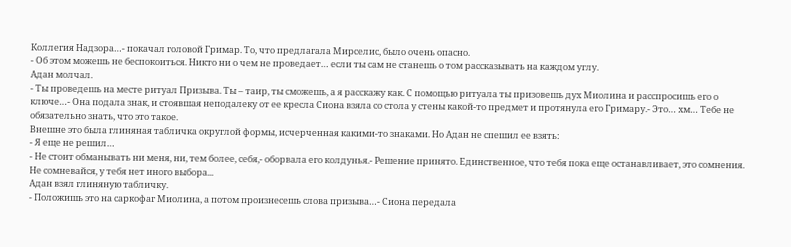Коллегия Надзора…- покачал головой Гримар. То, что предлагала Мирселис, было очень опасно.
- Об этом можешь не беспокоиться. Никто ни о чем не проведает… если ты сам не станешь о том рассказывать на каждом углу.
Адан молчал.
- Ты проведешь на месте ритуал Призыва. Ты – таир, ты сможешь, а я расскажу как. С помощью ритуала ты призовешь дух Миолина и расспросишь его о ключе…- Она подала знак, и стоявшая неподалеку от ее кресла Сиона взяла со стола у стены какой-то предмет и протянула его Гримару.- Это… хм… Тебе не обязательно знать, что это такое.
Внешне это была глиняная табличка округлой формы, исчерченная какими-то знаками. Но Адан не спешил ее взять:
- Я еще не решил…
- Не стоит обманывать ни меня, ни, тем более, себя,- оборвала его колдунья.- Решение принято. Единственное, что тебя пока еще останавливает, это сомнения. Не сомневайся, у тебя нет иного выбора...
Адан взял глиняную табличку.
- Положишь это на саркофаг Миолина, а потом произнесешь слова призыва…- Сиона передала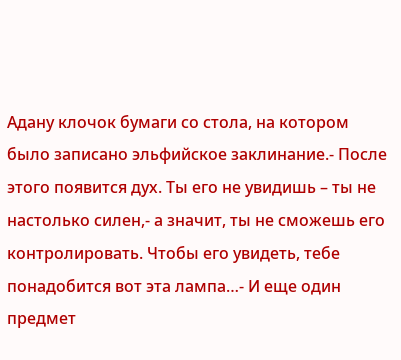Адану клочок бумаги со стола, на котором было записано эльфийское заклинание.- После этого появится дух. Ты его не увидишь – ты не настолько силен,- а значит, ты не сможешь его контролировать. Чтобы его увидеть, тебе понадобится вот эта лампа…- И еще один предмет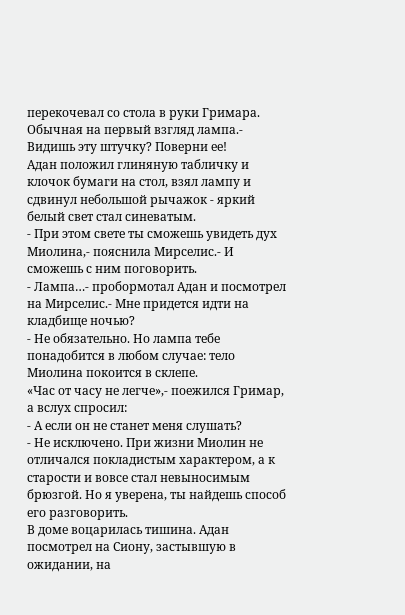перекочевал со стола в руки Гримара. Обычная на первый взгляд лампа.- Видишь эту штучку? Поверни ее!
Адан положил глиняную табличку и клочок бумаги на стол, взял лампу и сдвинул небольшой рычажок - яркий белый свет стал синеватым.
- При этом свете ты сможешь увидеть дух Миолина,- пояснила Мирселис.- И сможешь с ним поговорить.
- Лампа…- пробормотал Адан и посмотрел на Мирселис.- Мне придется идти на кладбище ночью?
- Не обязательно. Но лампа тебе понадобится в любом случае: тело Миолина покоится в склепе.
«Час от часу не легче»,- поежился Гримар, а вслух спросил:
- А если он не станет меня слушать?
- Не исключено. При жизни Миолин не отличался покладистым характером, а к старости и вовсе стал невыносимым брюзгой. Но я уверена, ты найдешь способ его разговорить.
В доме воцарилась тишина. Адан посмотрел на Сиону, застывшую в ожидании, на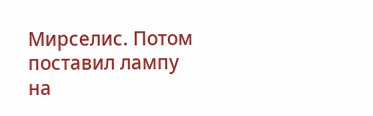Мирселис. Потом поставил лампу на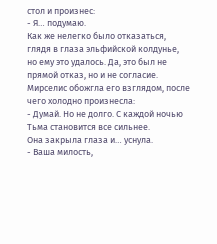стол и произнес:
- Я… подумаю.
Как же нелегко было отказаться, глядя в глаза эльфийской колдунье, но ему это удалось. Да, это был не прямой отказ, но и не согласие.
Мирселис обожгла его взглядом, после чего холодно произнесла:
- Думай. Но не долго. С каждой ночью Тьма становится все сильнее.
Она закрыла глаза и… уснула.
- Ваша милость,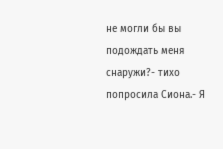не могли бы вы подождать меня снаружи?- тихо попросила Сиона.- Я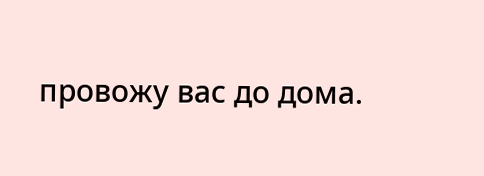провожу вас до дома.